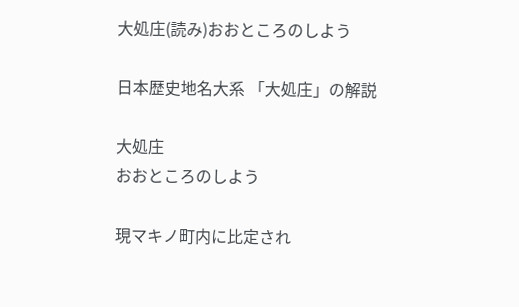大処庄(読み)おおところのしよう

日本歴史地名大系 「大処庄」の解説

大処庄
おおところのしよう

現マキノ町内に比定され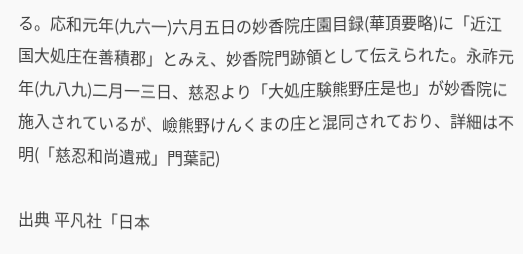る。応和元年(九六一)六月五日の妙香院庄園目録(華頂要略)に「近江国大処庄在善積郡」とみえ、妙香院門跡領として伝えられた。永祚元年(九八九)二月一三日、慈忍より「大処庄験熊野庄是也」が妙香院に施入されているが、嶮熊野けんくまの庄と混同されており、詳細は不明(「慈忍和尚遺戒」門葉記)

出典 平凡社「日本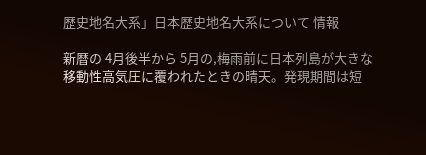歴史地名大系」日本歴史地名大系について 情報

新暦の 4月後半から 5月の,梅雨前に日本列島が大きな移動性高気圧に覆われたときの晴天。発現期間は短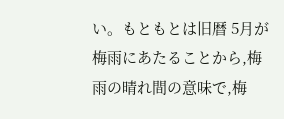い。もともとは旧暦 5月が梅雨にあたることから,梅雨の晴れ間の意味で,梅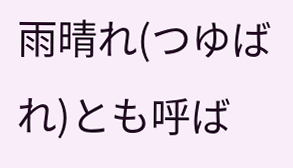雨晴れ(つゆばれ)とも呼ば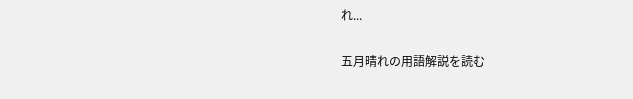れ...

五月晴れの用語解説を読む